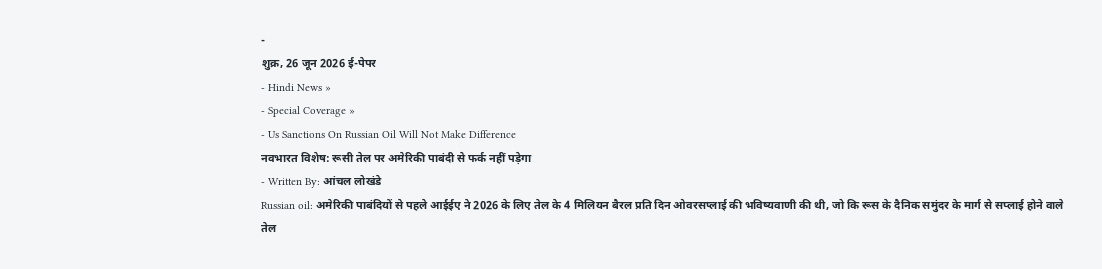-
शुक्र, 26 जून 2026 ई-पेपर
- Hindi News »
- Special Coverage »
- Us Sanctions On Russian Oil Will Not Make Difference
नवभारत विशेष: रूसी तेल पर अमेरिकी पाबंदी से फर्क नहीं पड़ेगा
- Written By: आंचल लोखंडे
Russian oil: अमेरिकी पाबंदियों से पहले आईईए ने 2026 के लिए तेल के 4 मिलियन बैरल प्रति दिन ओवरसप्लाई की भविष्यवाणी की थी, जो कि रूस के दैनिक समुंदर के मार्ग से सप्लाई होने वाले तेल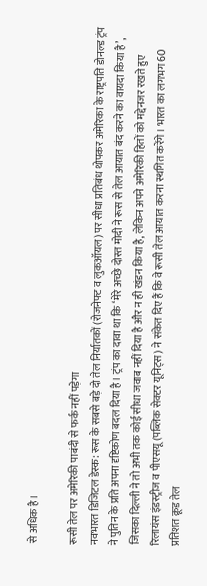से अधिक है।

रूसी तेल पर अमेरिकी पाबंदी से फर्क नहीं पड़ेगा
नवभारत डिजिटल डेस्क: रूस के सबसे बड़े दो तेल निर्यातकों (रोजनेफ्ट व लुकऑयल) पर सीधा प्रतिबंध थोपकर अमेरिका के राष्ट्रपति डोनल्ड ट्रंप ने पुतिन के प्रति अपना दृष्टिकोण बदल दिया है। ट्रंप का दावा था कि ‘मेरे अच्छे दोस्त मोदी ने रूस से तेल आयात बंद करने का वायदा किया है’, जिसका दिल्ली ने तो अभी तक कोई सीधा जवाब नहीं दिया है और न ही खंडन किया है, लेकिन अपने अमेरिकी हितों को मद्देनजर रखते हुए रिलायंस इंडस्ट्रीज व पीएसयू (पब्लिक सेक्टर यूनिट्स) ने संकेत दिए हैं कि वे रूसी तेल आयात करना स्थगित करेंगे। भारत का लगभग 60 प्रतिशत क्रूड तेल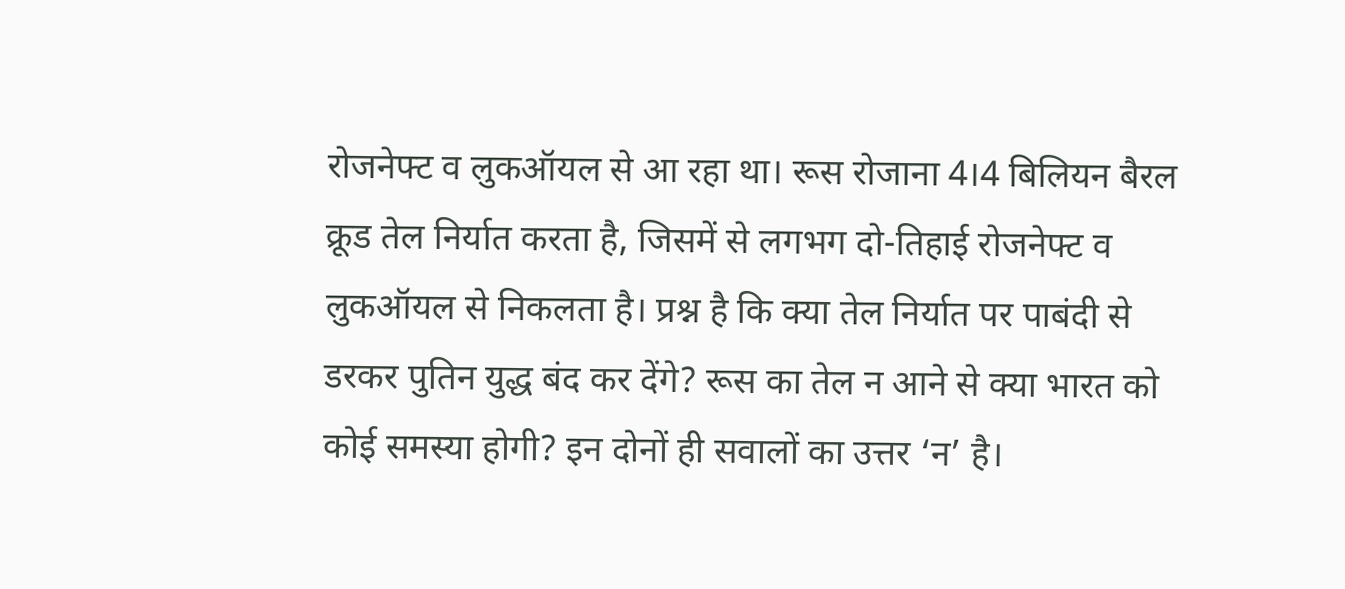रोजनेफ्ट व लुकऑयल से आ रहा था। रूस रोजाना 4।4 बिलियन बैरल क्रूड तेल निर्यात करता है, जिसमें से लगभग दो-तिहाई रोजनेफ्ट व लुकऑयल से निकलता है। प्रश्न है कि क्या तेल निर्यात पर पाबंदी से डरकर पुतिन युद्ध बंद कर देंगे? रूस का तेल न आने से क्या भारत को कोई समस्या होगी? इन दोनों ही सवालों का उत्तर ‘न’ है।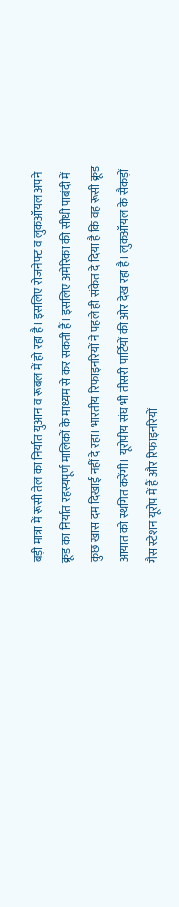बड़ी मात्रा में रूसी तेल का निर्यात युआन व रूबल में हो रहा है। इसलिए रोजनेफ्ट व लुकऑयल अपने क्रूड का निर्यात रहस्यपूर्ण मालिकों के माध्यम से कर सकती हैं। इसलिए अमेरिका की सीधी पाबंदी में कुछ खास दम दिखाई नहीं दे रहा। भारतीय रिफाइनरियों ने पहले ही संकेत दे दिया है कि वह रूसी क्रूड आयात को स्थगित करेंगी। यूरोपीय संघ भी तीसरी पार्टियों की ओर देख रहा है। लुकऑयल के सैकड़ों गैस स्टेशन यूरोप में हैं और रिफाइनरियों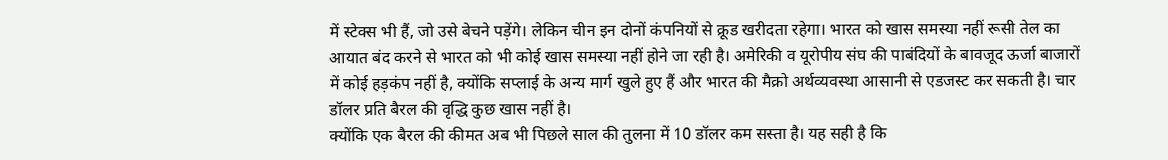में स्टेक्स भी हैं, जो उसे बेचने पड़ेंगे। लेकिन चीन इन दोनों कंपनियों से क्रूड खरीदता रहेगा। भारत को खास समस्या नहीं रूसी तेल का आयात बंद करने से भारत को भी कोई खास समस्या नहीं होने जा रही है। अमेरिकी व यूरोपीय संघ की पाबंदियों के बावजूद ऊर्जा बाजारों में कोई हड़कंप नहीं है, क्योंकि सप्लाई के अन्य मार्ग खुले हुए हैं और भारत की मैक्रो अर्थव्यवस्था आसानी से एडजस्ट कर सकती है। चार डॉलर प्रति बैरल की वृद्धि कुछ खास नहीं है।
क्योंकि एक बैरल की कीमत अब भी पिछले साल की तुलना में 10 डॉलर कम सस्ता है। यह सही है कि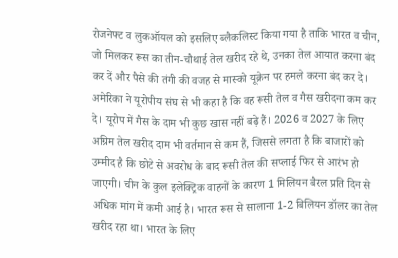रोजनेफ्ट व लुकऑयल को इसलिए ब्लैकलिस्ट किया गया है ताकि भारत व चीन, जो मिलकर रूस का तीन-चौथाई तेल खरीद रहे थे, उनका तेल आयात करना बंद कर दें और पैसे की तंगी की वजह से मास्को यूक्रेन पर हमले करना बंद कर दे। अमेरिका ने यूरोपीय संघ से भी कहा है कि वह रूसी तेल व गैस खरीदना कम कर दे। यूरोप में गैस के दाम भी कुछ खास नहीं बढ़े हैं। 2026 व 2027 के लिए अग्रिम तेल खरीद दाम भी वर्तमान से कम हैं, जिससे लगता है कि बाजारों को उम्मीद है कि छोटे से अवरोध के बाद रूसी तेल की सप्लाई फिर से आरंभ हो जाएगी। चीन के कुल इलेक्ट्रिक वाहनों के कारण 1 मिलियन बैरल प्रति दिन से अधिक मांग में कमी आई है। भारत रूस से सालाना 1-2 बिलियन डॉलर का तेल खरीद रहा था। भारत के लिए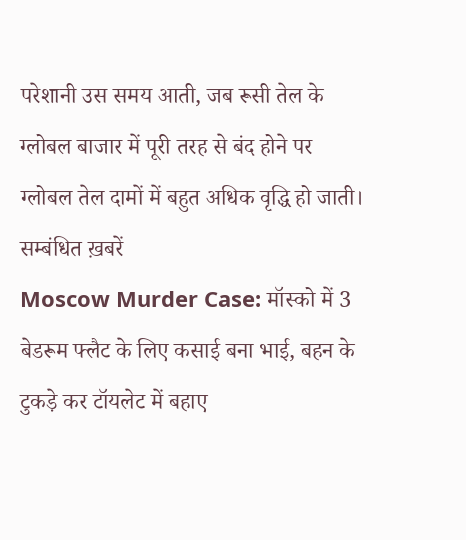परेशानी उस समय आती, जब रूसी तेल के ग्लोबल बाजार में पूरी तरह से बंद होने पर ग्लोबल तेल दामों में बहुत अधिक वृद्धि हो जाती।
सम्बंधित ख़बरें
Moscow Murder Case: मॉस्को में 3 बेडरूम फ्लैट के लिए कसाई बना भाई, बहन के टुकड़े कर टॉयलेट में बहाए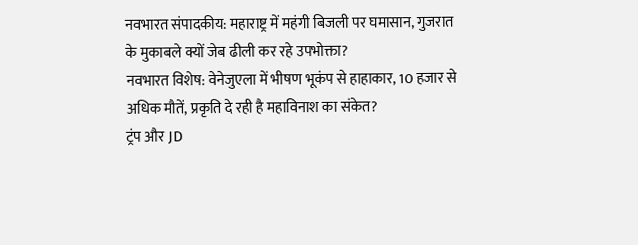नवभारत संपादकीय: महाराष्ट्र में महंगी बिजली पर घमासान, गुजरात के मुकाबले क्यों जेब ढीली कर रहे उपभोक्ता?
नवभारत विशेष: वेनेजुएला में भीषण भूकंप से हाहाकार, 10 हजार से अधिक मौतें, प्रकृति दे रही है महाविनाश का संकेत?
ट्रंप और JD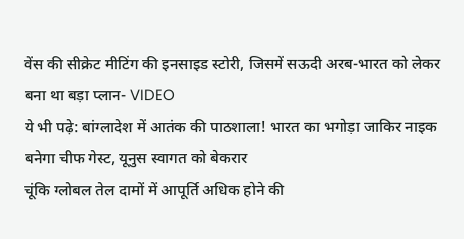वेंस की सीक्रेट मीटिंग की इनसाइड स्टोरी, जिसमें सऊदी अरब-भारत को लेकर बना था बड़ा प्लान- VIDEO
ये भी पढ़े: बांग्लादेश में आतंक की पाठशाला! भारत का भगोड़ा जाकिर नाइक बनेगा चीफ गेस्ट, यूनुस स्वागत को बेकरार
चूंकि ग्लोबल तेल दामों में आपूर्ति अधिक होने की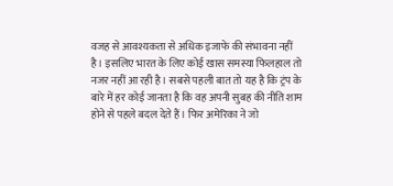वजह से आवश्यकता से अधिक इजाफे की संभावना नहीं है। इसलिए भारत के लिए कोई खास समस्या फिलहाल तो नजर नहीं आ रही है। सबसे पहली बात तो यह है कि ट्रंप के बारे में हर कोई जानता है कि वह अपनी सुबह की नीति शाम होने से पहले बदल देते हैं। फिर अमेरिका ने जो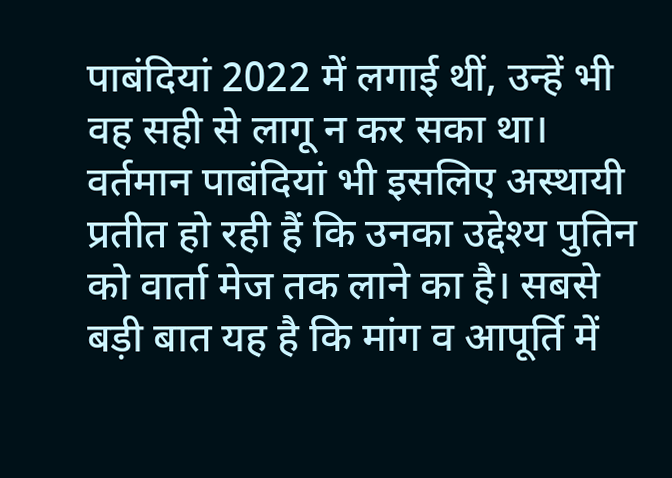पाबंदियां 2022 में लगाई थीं, उन्हें भी वह सही से लागू न कर सका था। वर्तमान पाबंदियां भी इसलिए अस्थायी प्रतीत हो रही हैं कि उनका उद्देश्य पुतिन को वार्ता मेज तक लाने का है। सबसे बड़ी बात यह है कि मांग व आपूर्ति में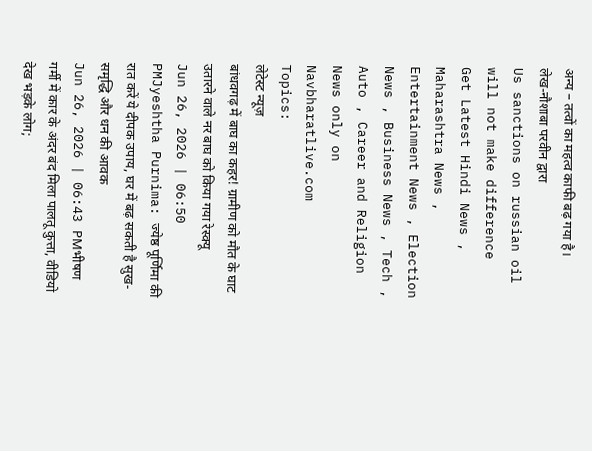अन्य – तत्वों का महत्व काफी बढ़ गया है।
लेख-नौशाबा परवीन द्वारा
Us sanctions on russian oil will not make difference
Get Latest Hindi News , Maharashtra News , Entertainment News , Election News , Business News , Tech , Auto , Career and Religion News only on Navbharatlive.com
Topics:
लेटेस्ट न्यूज़
बांधवगढ़ में बाघ का कहर! ग्रामीण को मौत के घाट उतारने वाले नर बाघ को किया गया रेस्क्यू
Jun 26, 2026 | 06:50 PMJyeshtha Purnima: ज्येष्ठ पूर्णिमा की रात करें ये दीपक उपाय, घर में बढ़ सकती है सुख-समृद्धि और धन की आवक
Jun 26, 2026 | 06:43 PMभीषण गर्मी में कार के अंदर बंद मिला पालतू कुत्ता, वीडियो देख भड़के लोग;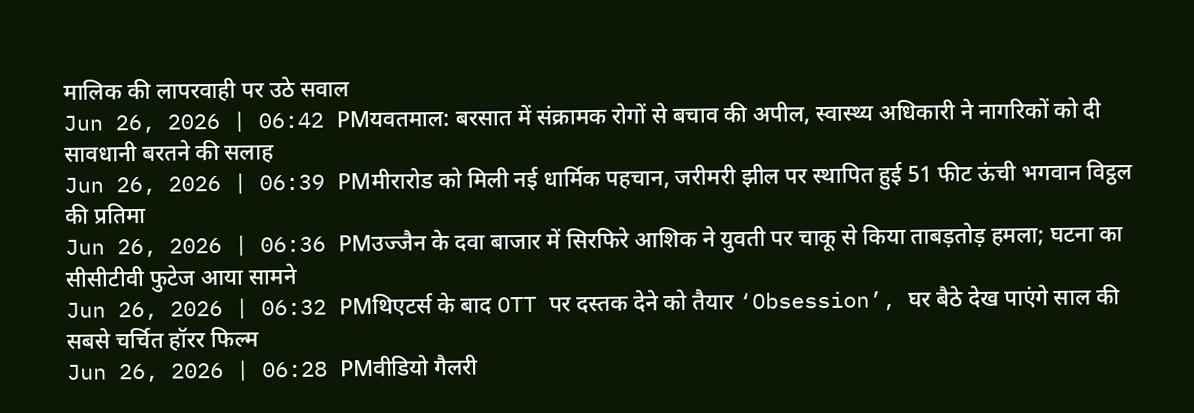मालिक की लापरवाही पर उठे सवाल
Jun 26, 2026 | 06:42 PMयवतमाल: बरसात में संक्रामक रोगों से बचाव की अपील, स्वास्थ्य अधिकारी ने नागरिकों को दी सावधानी बरतने की सलाह
Jun 26, 2026 | 06:39 PMमीरारोड को मिली नई धार्मिक पहचान, जरीमरी झील पर स्थापित हुई 51 फीट ऊंची भगवान विट्ठल की प्रतिमा
Jun 26, 2026 | 06:36 PMउज्जैन के दवा बाजार में सिरफिरे आशिक ने युवती पर चाकू से किया ताबड़तोड़ हमला; घटना का सीसीटीवी फुटेज आया सामने
Jun 26, 2026 | 06:32 PMथिएटर्स के बाद OTT पर दस्तक देने को तैयार ‘Obsession’, घर बैठे देख पाएंगे साल की सबसे चर्चित हॉरर फिल्म
Jun 26, 2026 | 06:28 PMवीडियो गैलरी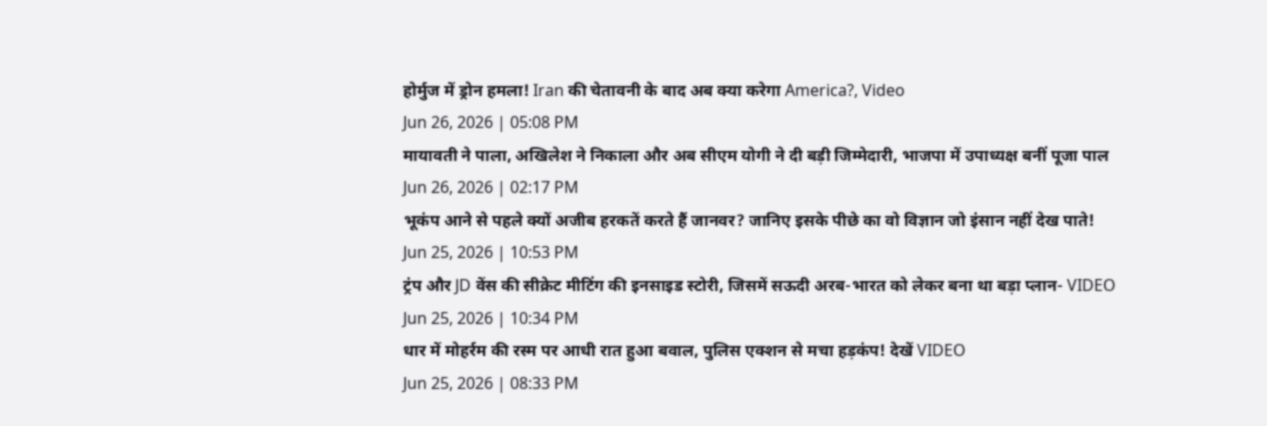होर्मुज में ड्रोन हमला! Iran की चेतावनी के बाद अब क्या करेगा America?, Video
Jun 26, 2026 | 05:08 PM
मायावती ने पाला, अखिलेश ने निकाला और अब सीएम योगी ने दी बड़ी जिम्मेदारी, भाजपा में उपाध्यक्ष बनीं पूजा पाल
Jun 26, 2026 | 02:17 PM
भूकंप आने से पहले क्यों अजीब हरकतें करते हैं जानवर? जानिए इसके पीछे का वो विज्ञान जो इंसान नहीं देख पाते!
Jun 25, 2026 | 10:53 PM
ट्रंप और JD वेंस की सीक्रेट मीटिंग की इनसाइड स्टोरी, जिसमें सऊदी अरब-भारत को लेकर बना था बड़ा प्लान- VIDEO
Jun 25, 2026 | 10:34 PM
धार में मोहर्रम की रस्म पर आधी रात हुआ बवाल, पुलिस एक्शन से मचा हड़कंप! देखें VIDEO
Jun 25, 2026 | 08:33 PM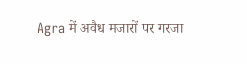Agra में अवैध मजारों पर गरजा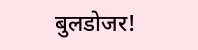बुलडोजर!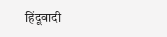हिंदूवादी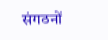संगठनों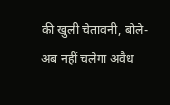की खुली चेतावनी, बोले- अब नहीं चलेगा अवैध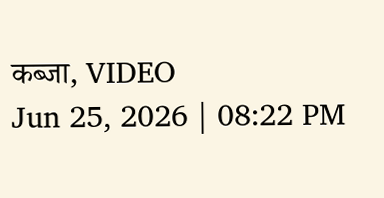कब्जा, VIDEO
Jun 25, 2026 | 08:22 PM